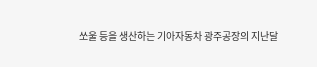쏘울 등을 생산하는 기아자동차 광주공장의 지난달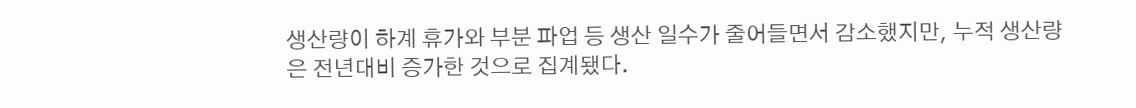생산량이 하계 휴가와 부분 파업 등 생산 일수가 줄어들면서 감소했지만, 누적 생산량은 전년대비 증가한 것으로 집계됐다.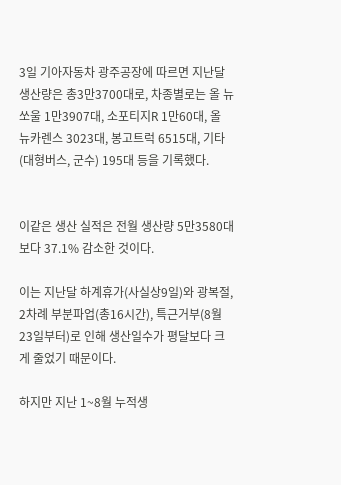3일 기아자동차 광주공장에 따르면 지난달 생산량은 총3만3700대로, 차종별로는 올 뉴 쏘울 1만3907대, 소포티지R 1만60대, 올 뉴카렌스 3023대, 봉고트럭 6515대, 기타(대형버스, 군수) 195대 등을 기록했다.


이같은 생산 실적은 전월 생산량 5만3580대보다 37.1% 감소한 것이다.

이는 지난달 하계휴가(사실상9일)와 광복절, 2차례 부분파업(총16시간), 특근거부(8월23일부터)로 인해 생산일수가 평달보다 크게 줄었기 때문이다.

하지만 지난 1~8월 누적생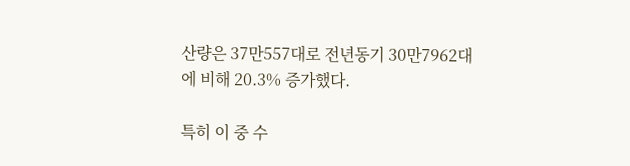산량은 37만557대로 전년동기 30만7962대에 비해 20.3% 증가했다.

특히 이 중 수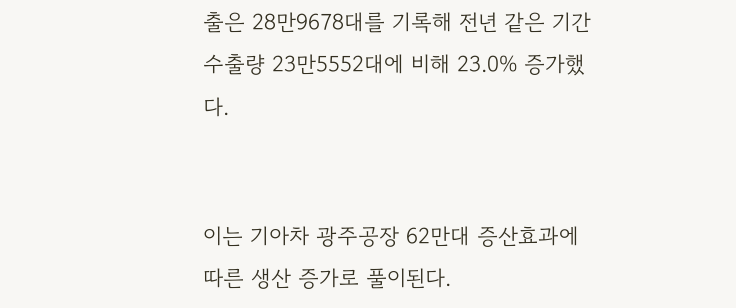출은 28만9678대를 기록해 전년 같은 기간 수출량 23만5552대에 비해 23.0% 증가했다.


이는 기아차 광주공장 62만대 증산효과에 따른 생산 증가로 풀이된다.